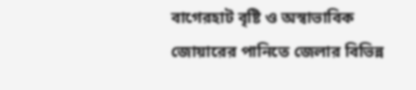বাগেরহাট বৃষ্টি ও অস্বাভাবিক জোয়ারের পানিতে জেলার বিভিন্ন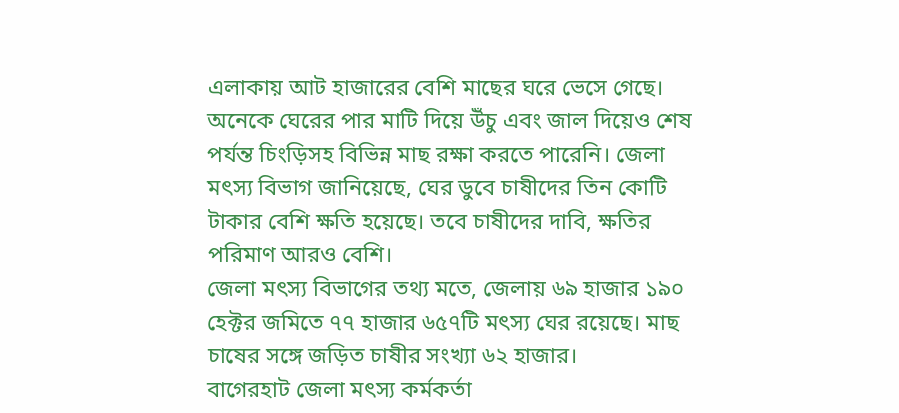এলাকায় আট হাজারের বেশি মাছের ঘরে ভেসে গেছে। অনেকে ঘেরের পার মাটি দিয়ে উঁচু এবং জাল দিয়েও শেষ পর্যন্ত চিংড়িসহ বিভিন্ন মাছ রক্ষা করতে পারেনি। জেলা মৎস্য বিভাগ জানিয়েছে, ঘের ডুবে চাষীদের তিন কোটি টাকার বেশি ক্ষতি হয়েছে। তবে চাষীদের দাবি, ক্ষতির পরিমাণ আরও বেশি।
জেলা মৎস্য বিভাগের তথ্য মতে, জেলায় ৬৯ হাজার ১৯০ হেক্টর জমিতে ৭৭ হাজার ৬৫৭টি মৎস্য ঘের রয়েছে। মাছ চাষের সঙ্গে জড়িত চাষীর সংখ্যা ৬২ হাজার।
বাগেরহাট জেলা মৎস্য কর্মকর্তা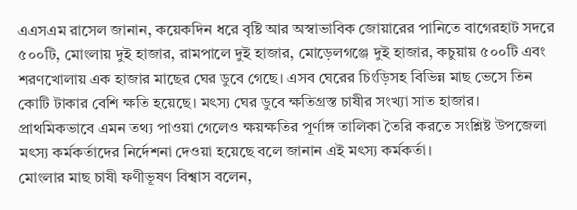এএসএম রাসেল জানান, কয়েকদিন ধরে বৃষ্টি আর অস্বাভাবিক জোয়ারের পানিতে বাগেরহাট সদরে ৫০০টি, মোংলায় দুই হাজার, রামপালে দুই হাজার, মোড়েলগঞ্জে দুই হাজার, কচুয়ায় ৫০০টি এবং শরণখোলায় এক হাজার মাছের ঘের ডুবে গেছে। এসব ঘেরের চিংড়িসহ বিভিন্ন মাছ ভেসে তিন কোটি টাকার বেশি ক্ষতি হয়েছে। মৎস্য ঘের ডুবে ক্ষতিগ্রস্ত চাষীর সংখ্যা সাত হাজার।
প্রাথমিকভাবে এমন তথ্য পাওয়া গেলেও ক্ষয়ক্ষতির পূর্ণাঙ্গ তালিকা তৈরি করতে সংশ্লিষ্ট উপজেলা মৎস্য কর্মকর্তাদের নির্দেশনা দেওয়া হয়েছে বলে জানান এই মৎস্য কর্মকর্তা।
মোংলার মাছ চাষী ফণীভূষণ বিশ্বাস বলেন,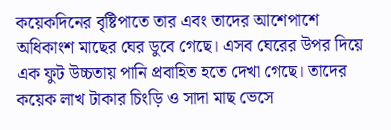কয়েকদিনের বৃষ্টিপাতে তার এবং তাদের আশেপাশে অধিকাংশ মাছের ঘের ডুবে গেছে। এসব ঘেরের উপর দিয়ে এক ফুট উচ্চতায় পানি প্রবাহিত হতে দেখা গেছে। তাদের কয়েক লাখ টাকার চিংড়ি ও সাদা মাছ ভেসে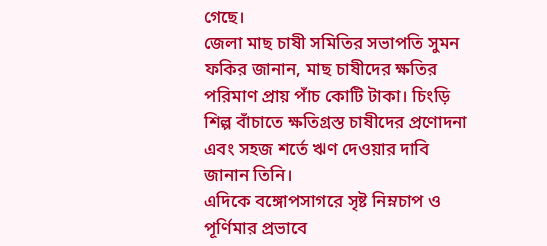গেছে।
জেলা মাছ চাষী সমিতির সভাপতি সুমন ফকির জানান, মাছ চাষীদের ক্ষতির পরিমাণ প্রায় পাঁচ কোটি টাকা। চিংড়ি শিল্প বাঁচাতে ক্ষতিগ্রস্ত চাষীদের প্রণোদনা এবং সহজ শর্তে ঋণ দেওয়ার দাবি জানান তিনি।
এদিকে বঙ্গোপসাগরে সৃষ্ট নিম্নচাপ ও পূর্ণিমার প্রভাবে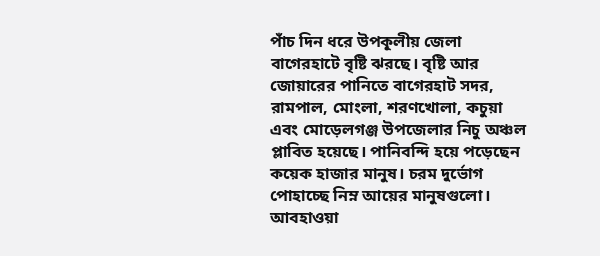পাঁচ দিন ধরে উপকূলীয় জেলা বাগেরহাটে বৃষ্টি ঝরছে। বৃষ্টি আর জোয়ারের পানিতে বাগেরহাট সদর, রামপাল, মোংলা, শরণখোলা, কচুয়া এবং মোড়েলগঞ্জ উপজেলার নিচু অঞ্চল প্লাবিত হয়েছে। পানিবন্দি হয়ে পড়েছেন কয়েক হাজার মানুষ। চরম দুর্ভোগ পোহাচ্ছে নিম্ন আয়ের মানুষগুলো।
আবহাওয়া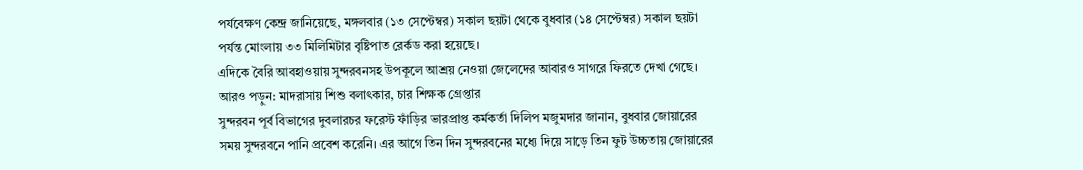পর্যবেক্ষণ কেন্দ্র জানিয়েছে, মঙ্গলবার (১৩ সেপ্টেম্বর) সকাল ছয়টা থেকে বুধবার (১৪ সেপ্টেম্বর) সকাল ছয়টা পর্যন্ত মোংলায় ৩৩ মিলিমিটার বৃষ্টিপাত রের্কড করা হয়েছে।
এদিকে বৈরি আবহাওয়ায় সুন্দরবনসহ উপকূলে আশ্রয় নেওয়া জেলেদের আবারও সাগরে ফিরতে দেখা গেছে।
আরও পড়ুন: মাদরাসায় শিশু বলাৎকার, চার শিক্ষক গ্রেপ্তার
সুন্দরবন পূর্ব বিভাগের দুবলারচর ফরেস্ট ফাঁড়ির ভারপ্রাপ্ত কর্মকর্তা দিলিপ মজুমদার জানান, বুধবার জোয়ারের সময় সুন্দরবনে পানি প্রবেশ করেনি। এর আগে তিন দিন সুন্দরবনের মধ্যে দিয়ে সাড়ে তিন ফুট উচ্চতায় জোয়ারের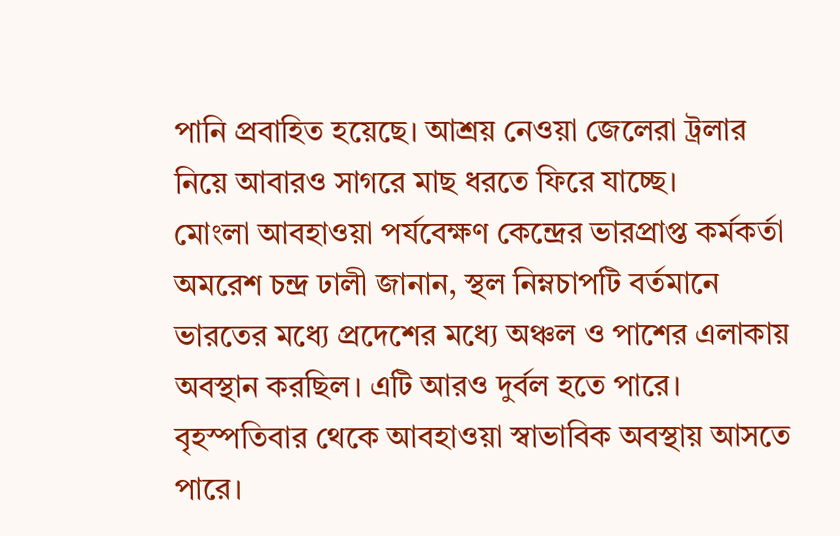পানি প্রবাহিত হয়েছে। আশ্রয় নেওয়া জেলেরা ট্রলার নিয়ে আবারও সাগরে মাছ ধরতে ফিরে যাচ্ছে।
মোংলা আবহাওয়া পর্যবেক্ষণ কেন্দ্রের ভারপ্রাপ্ত কর্মকর্তা অমরেশ চন্দ্র ঢালী জানান, স্থল নিম্নচাপটি বর্তমানে ভারতের মধ্যে প্রদেশের মধ্যে অঞ্চল ও পাশের এলাকায় অবস্থান করছিল। এটি আরও দুর্বল হতে পারে। বৃহস্পতিবার থেকে আবহাওয়া স্বাভাবিক অবস্থায় আসতে পারে।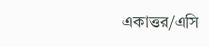একাত্তর/এসি